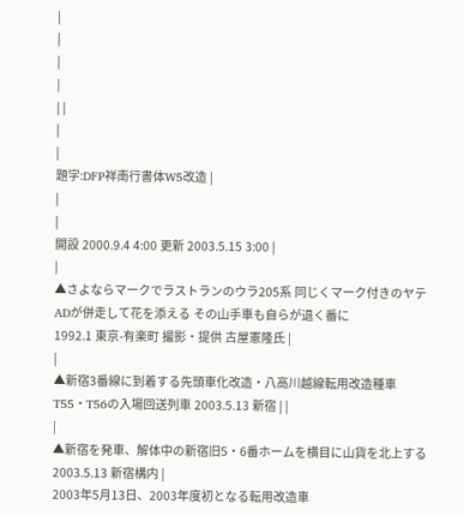|
|
|
|
| |
|
|
題字:DFP祥南行書体W5改造 |
|
|
開設 2000.9.4 4:00 更新 2003.5.15 3:00 |
|
▲さよならマークでラストランのウラ205系 同じくマーク付きのヤテADが併走して花を添える その山手車も自らが退く番に
1992.1 東京-有楽町 撮影・提供 古屋憲隆氏 |
|
▲新宿3番線に到着する先頭車化改造・八高川越線転用改造種車T55・T56の入場回送列車 2003.5.13 新宿 | |
|
▲新宿を発車、解体中の新宿旧5・6番ホームを横目に山貨を北上する 2003.5.13 新宿構内 |
2003年5月13日、2003年度初となる転用改造車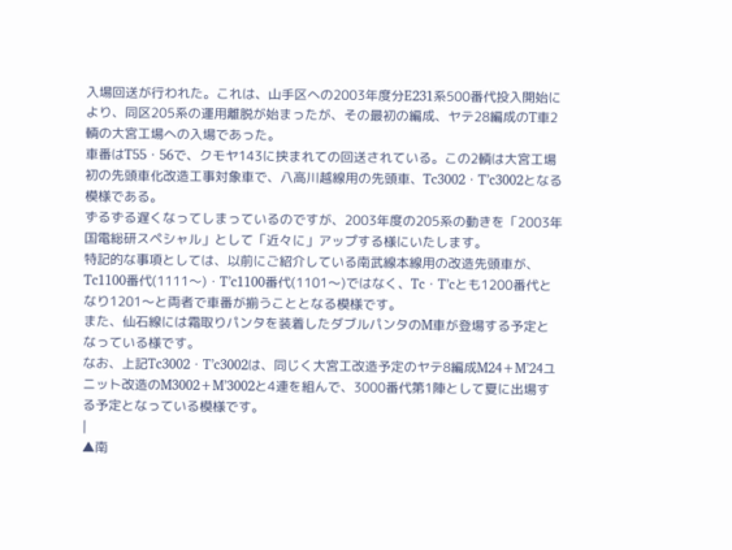入場回送が行われた。これは、山手区への2003年度分E231系500番代投入開始により、同区205系の運用離脱が始まったが、その最初の編成、ヤテ28編成のT車2輌の大宮工場への入場であった。
車番はT55・56で、クモヤ143に挟まれての回送されている。この2輌は大宮工場初の先頭車化改造工事対象車で、八高川越線用の先頭車、Tc3002・T’c3002となる模様である。
ずるずる遅くなってしまっているのですが、2003年度の205系の動きを「2003年国電総研スペシャル」として「近々に」アップする様にいたします。
特記的な事項としては、以前にご紹介している南武線本線用の改造先頭車が、Tc1100番代(1111〜)・T’c1100番代(1101〜)ではなく、Tc・T’cとも1200番代となり1201〜と両者で車番が揃うこととなる模様です。
また、仙石線には霜取りパンタを装着したダブルパンタのM車が登場する予定となっている様です。
なお、上記Tc3002・T’c3002は、同じく大宮工改造予定のヤテ8編成M24+M’24ユニット改造のM3002+M’3002と4連を組んで、3000番代第1陣として夏に出場する予定となっている模様です。
|
▲南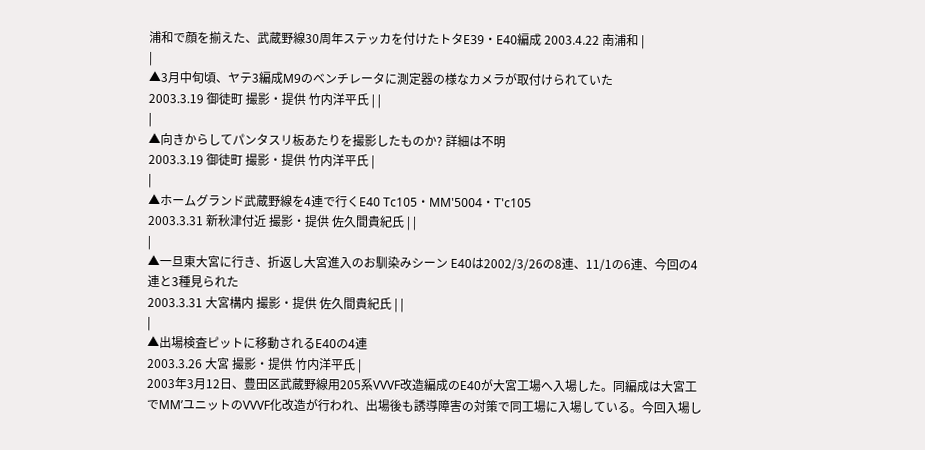浦和で顔を揃えた、武蔵野線30周年ステッカを付けたトタE39・E40編成 2003.4.22 南浦和 |
|
▲3月中旬頃、ヤテ3編成M9のベンチレータに測定器の様なカメラが取付けられていた
2003.3.19 御徒町 撮影・提供 竹内洋平氏 | |
|
▲向きからしてパンタスリ板あたりを撮影したものか? 詳細は不明
2003.3.19 御徒町 撮影・提供 竹内洋平氏 |
|
▲ホームグランド武蔵野線を4連で行くE40 Tc105・MM'5004・T'c105
2003.3.31 新秋津付近 撮影・提供 佐久間貴紀氏 | |
|
▲一旦東大宮に行き、折返し大宮進入のお馴染みシーン E40は2002/3/26の8連、11/1の6連、今回の4連と3種見られた
2003.3.31 大宮構内 撮影・提供 佐久間貴紀氏 | |
|
▲出場検査ピットに移動されるE40の4連
2003.3.26 大宮 撮影・提供 竹内洋平氏 |
2003年3月12日、豊田区武蔵野線用205系VVVF改造編成のE40が大宮工場へ入場した。同編成は大宮工でMM’ユニットのVVVF化改造が行われ、出場後も誘導障害の対策で同工場に入場している。今回入場し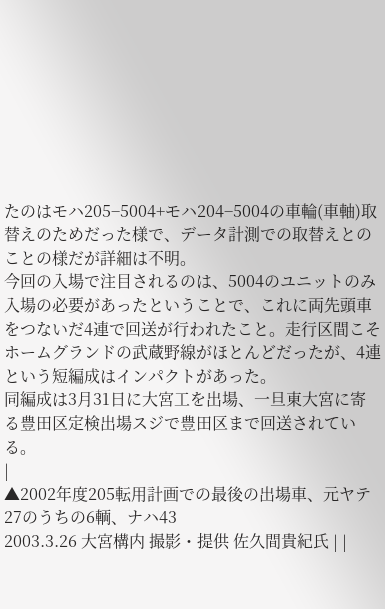たのはモハ205−5004+モハ204−5004の車輪(車軸)取替えのためだった様で、データ計測での取替えとのことの様だが詳細は不明。
今回の入場で注目されるのは、5004のユニットのみ入場の必要があったということで、これに両先頭車をつないだ4連で回送が行われたこと。走行区間こそホームグランドの武蔵野線がほとんどだったが、4連という短編成はインパクトがあった。
同編成は3月31日に大宮工を出場、一旦東大宮に寄る豊田区定検出場スジで豊田区まで回送されている。
|
▲2002年度205転用計画での最後の出場車、元ヤテ27のうちの6輌、ナハ43
2003.3.26 大宮構内 撮影・提供 佐久間貴紀氏 | |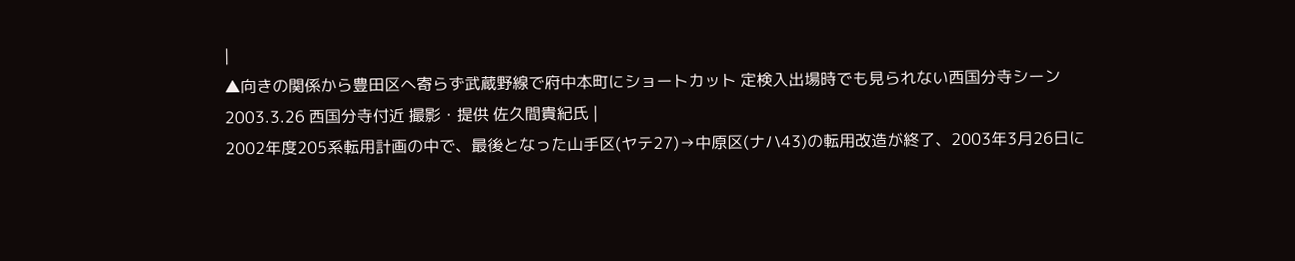|
▲向きの関係から豊田区へ寄らず武蔵野線で府中本町にショートカット 定検入出場時でも見られない西国分寺シーン
2003.3.26 西国分寺付近 撮影・提供 佐久間貴紀氏 |
2002年度205系転用計画の中で、最後となった山手区(ヤテ27)→中原区(ナハ43)の転用改造が終了、2003年3月26日に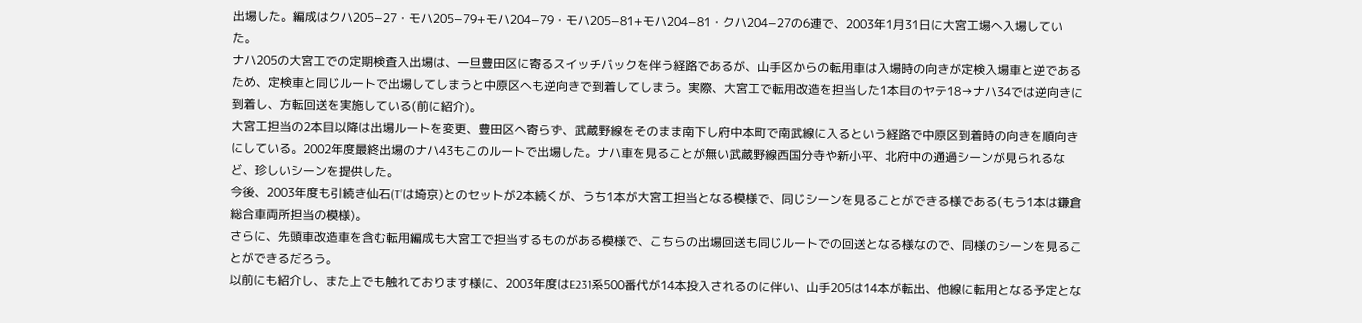出場した。編成はクハ205−27・モハ205−79+モハ204−79・モハ205−81+モハ204−81・クハ204−27の6連で、2003年1月31日に大宮工場へ入場していた。
ナハ205の大宮工での定期検査入出場は、一旦豊田区に寄るスイッチバックを伴う経路であるが、山手区からの転用車は入場時の向きが定検入場車と逆であるため、定検車と同じルートで出場してしまうと中原区へも逆向きで到着してしまう。実際、大宮工で転用改造を担当した1本目のヤテ18→ナハ34では逆向きに到着し、方転回送を実施している(前に紹介)。
大宮工担当の2本目以降は出場ルートを変更、豊田区へ寄らず、武蔵野線をそのまま南下し府中本町で南武線に入るという経路で中原区到着時の向きを順向きにしている。2002年度最終出場のナハ43もこのルートで出場した。ナハ車を見ることが無い武蔵野線西国分寺や新小平、北府中の通過シーンが見られるなど、珍しいシーンを提供した。
今後、2003年度も引続き仙石(T’は埼京)とのセットが2本続くが、うち1本が大宮工担当となる模様で、同じシーンを見ることができる様である(もう1本は鎌倉総合車両所担当の模様)。
さらに、先頭車改造車を含む転用編成も大宮工で担当するものがある模様で、こちらの出場回送も同じルートでの回送となる様なので、同様のシーンを見ることができるだろう。
以前にも紹介し、また上でも触れております様に、2003年度はE231系500番代が14本投入されるのに伴い、山手205は14本が転出、他線に転用となる予定とな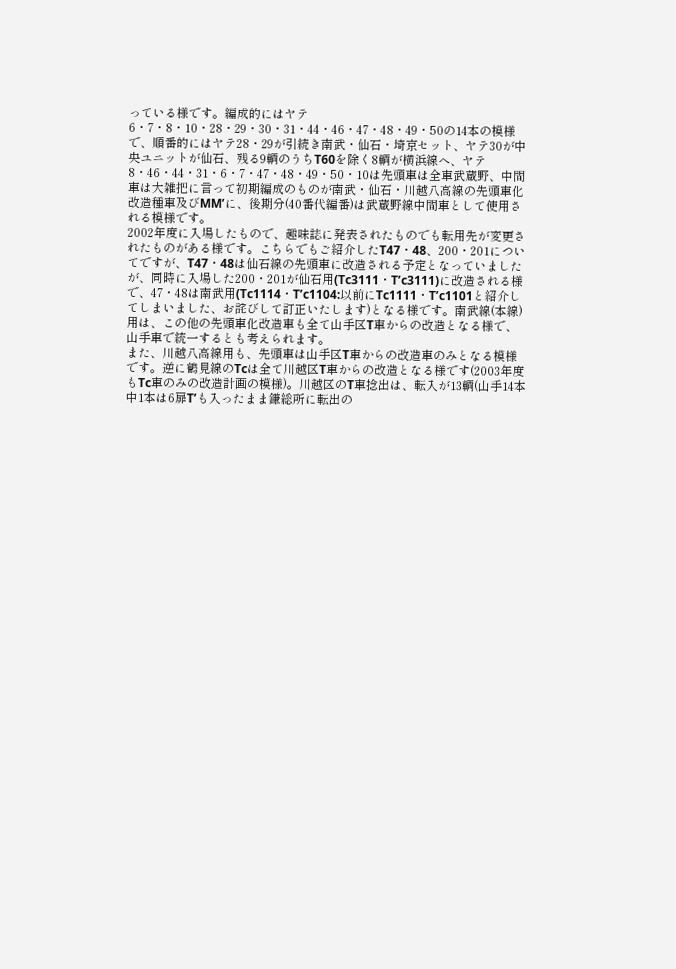っている様です。編成的にはヤテ6・7・8・10・28・29・30・31・44・46・47・48・49・50の14本の模様で、順番的にはヤテ28・29が引続き南武・仙石・埼京セット、ヤテ30が中央ユニットが仙石、残る9輌のうちT60を除く8輌が横浜線へ、ヤテ8・46・44・31・6・7・47・48・49・50・10は先頭車は全車武蔵野、中間車は大雑把に言って初期編成のものが南武・仙石・川越八高線の先頭車化改造種車及びMM’に、後期分(40番代編番)は武蔵野線中間車として使用される模様です。
2002年度に入場したもので、趣味誌に発表されたものでも転用先が変更されたものがある様です。こちらでもご紹介したT47・48、200・201についてですが、T47・48は仙石線の先頭車に改造される予定となっていましたが、同時に入場した200・201が仙石用(Tc3111・T’c3111)に改造される様で、47・48は南武用(Tc1114・T’c1104:以前にTc1111・T’c1101と紹介してしまいました、お詫びして訂正いたします)となる様です。南武線(本線)用は、この他の先頭車化改造車も全て山手区T車からの改造となる様で、山手車で統一するとも考えられます。
また、川越八高線用も、先頭車は山手区T車からの改造車のみとなる模様です。逆に鶴見線のTcは全て川越区T車からの改造となる様です(2003年度もTc車のみの改造計画の模様)。川越区のT車捻出は、転入が13輌(山手14本中1本は6扉T’も入ったまま鎌総所に転出の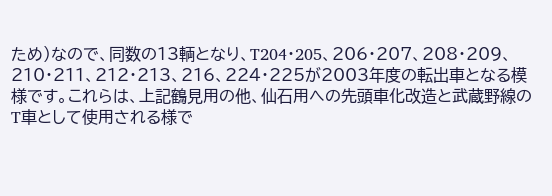ため)なので、同数の13輌となり、T204・205、206・207、208・209、210・211、212・213、216、224・225が2003年度の転出車となる模様です。これらは、上記鶴見用の他、仙石用への先頭車化改造と武蔵野線のT車として使用される様で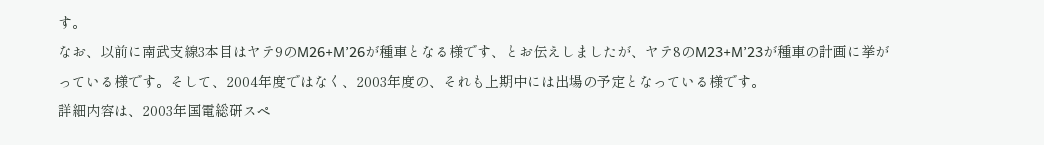す。
なお、以前に南武支線3本目はヤテ9のM26+M’26が種車となる様です、とお伝えしましたが、ヤテ8のM23+M’23が種車の計画に挙がっている様です。そして、2004年度ではなく、2003年度の、それも上期中には出場の予定となっている様です。
詳細内容は、2003年国電総研スペ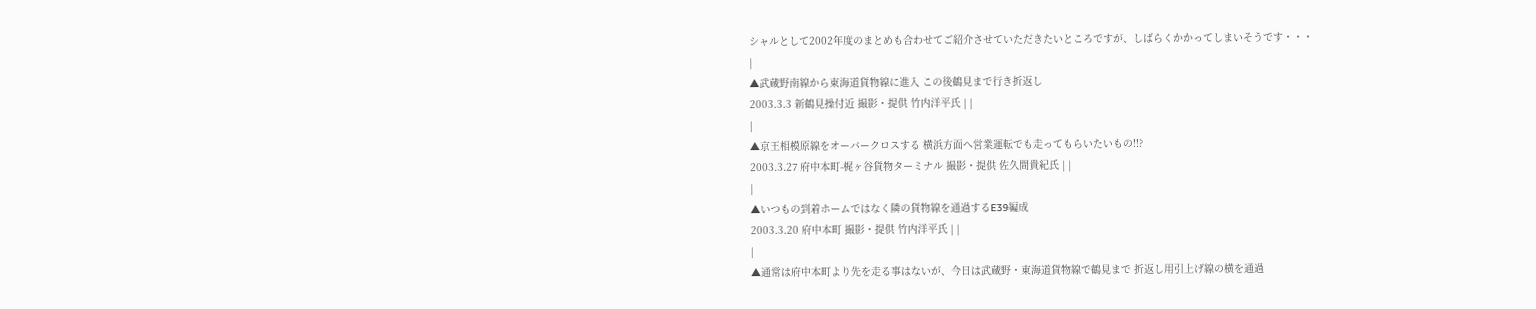シャルとして2002年度のまとめも合わせてご紹介させていただきたいところですが、しばらくかかってしまいそうです・・・
|
▲武蔵野南線から東海道貨物線に進入 この後鶴見まで行き折返し
2003.3.3 新鶴見操付近 撮影・提供 竹内洋平氏 | |
|
▲京王相模原線をオーバークロスする 横浜方面へ営業運転でも走ってもらいたいもの!!?
2003.3.27 府中本町-梶ヶ谷貨物ターミナル 撮影・提供 佐久間貴紀氏 | |
|
▲いつもの到着ホームではなく隣の貨物線を通過するE39編成
2003.3.20 府中本町 撮影・提供 竹内洋平氏 | |
|
▲通常は府中本町より先を走る事はないが、今日は武蔵野・東海道貨物線で鶴見まで 折返し用引上げ線の横を通過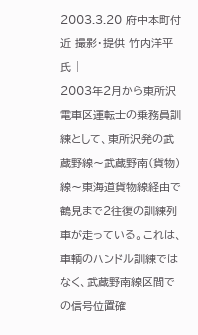2003.3.20 府中本町付近 撮影・提供 竹内洋平氏 |
2003年2月から東所沢電車区運転士の乗務員訓練として、東所沢発の武蔵野線〜武蔵野南(貨物)線〜東海道貨物線経由で鶴見まで2往復の訓練列車が走っている。これは、車輌のハンドル訓練ではなく、武蔵野南線区間での信号位置確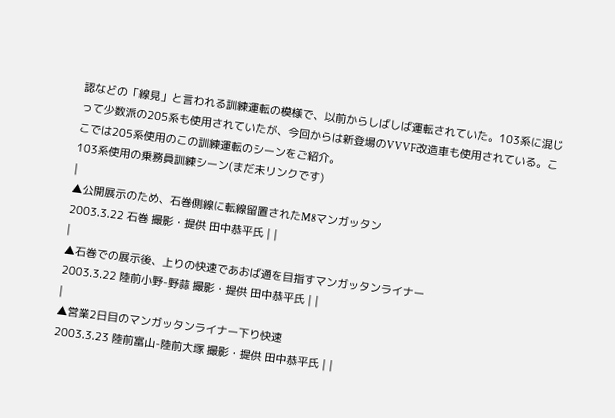認などの「線見」と言われる訓練運転の模様で、以前からしばしば運転されていた。103系に混じって少数派の205系も使用されていたが、今回からは新登場のVVVF改造車も使用されている。ここでは205系使用のこの訓練運転のシーンをご紹介。
103系使用の乗務員訓練シーン(まだ未リンクです)
|
▲公開展示のため、石巻側線に転線留置されたM8マンガッタン
2003.3.22 石巻 撮影・提供 田中恭平氏 | |
|
▲石巻での展示後、上りの快速であおば通を目指すマンガッタンライナー
2003.3.22 陸前小野-野蒜 撮影・提供 田中恭平氏 | |
|
▲営業2日目のマンガッタンライナー下り快速
2003.3.23 陸前富山-陸前大塚 撮影・提供 田中恭平氏 | |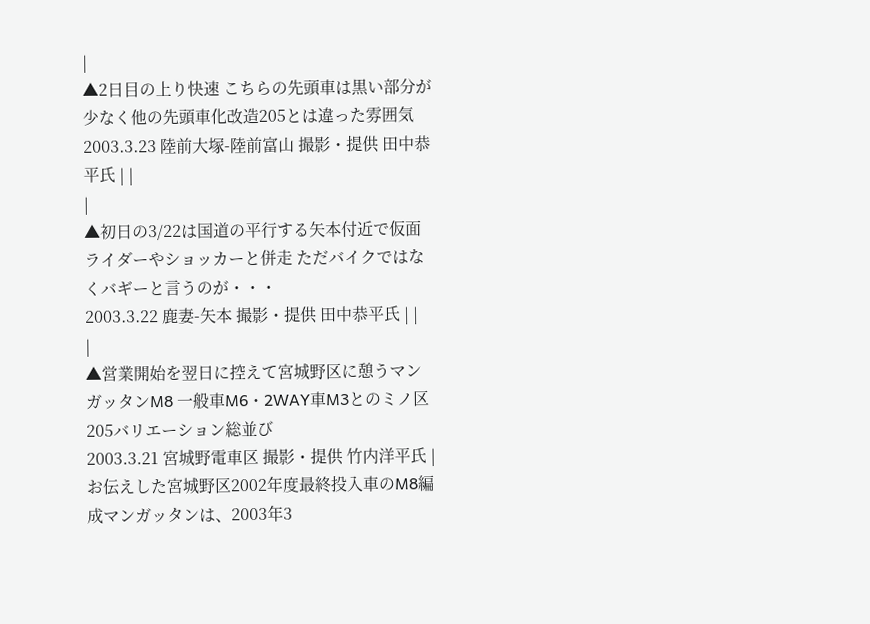|
▲2日目の上り快速 こちらの先頭車は黒い部分が少なく他の先頭車化改造205とは違った雰囲気
2003.3.23 陸前大塚-陸前富山 撮影・提供 田中恭平氏 | |
|
▲初日の3/22は国道の平行する矢本付近で仮面ライダーやショッカーと併走 ただバイクではなくバギーと言うのが・・・
2003.3.22 鹿妻-矢本 撮影・提供 田中恭平氏 | |
|
▲営業開始を翌日に控えて宮城野区に憩うマンガッタンM8 一般車M6・2WAY車M3とのミノ区205バリエーション総並び
2003.3.21 宮城野電車区 撮影・提供 竹内洋平氏 |
お伝えした宮城野区2002年度最終投入車のM8編成マンガッタンは、2003年3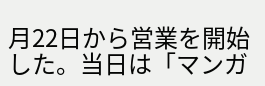月22日から営業を開始した。当日は「マンガ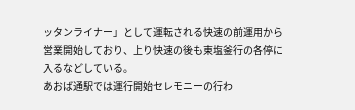ッタンライナー」として運転される快速の前運用から営業開始しており、上り快速の後も東塩釜行の各停に入るなどしている。
あおば通駅では運行開始セレモニーの行わ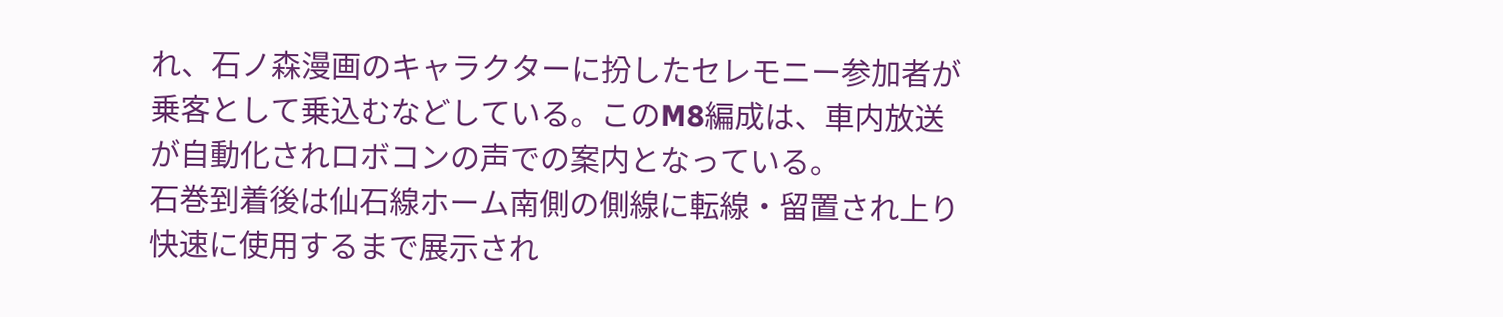れ、石ノ森漫画のキャラクターに扮したセレモニー参加者が乗客として乗込むなどしている。このM8編成は、車内放送が自動化されロボコンの声での案内となっている。
石巻到着後は仙石線ホーム南側の側線に転線・留置され上り快速に使用するまで展示され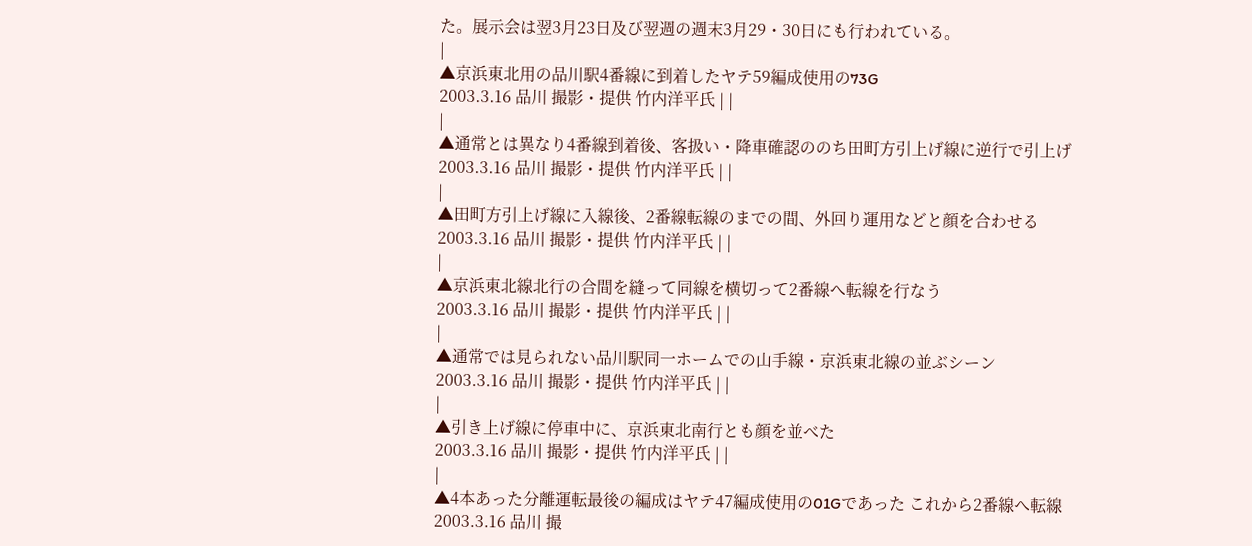た。展示会は翌3月23日及び翌週の週末3月29・30日にも行われている。
|
▲京浜東北用の品川駅4番線に到着したヤテ59編成使用の73G
2003.3.16 品川 撮影・提供 竹内洋平氏 | |
|
▲通常とは異なり4番線到着後、客扱い・降車確認ののち田町方引上げ線に逆行で引上げ
2003.3.16 品川 撮影・提供 竹内洋平氏 | |
|
▲田町方引上げ線に入線後、2番線転線のまでの間、外回り運用などと顔を合わせる
2003.3.16 品川 撮影・提供 竹内洋平氏 | |
|
▲京浜東北線北行の合間を縫って同線を横切って2番線へ転線を行なう
2003.3.16 品川 撮影・提供 竹内洋平氏 | |
|
▲通常では見られない品川駅同一ホームでの山手線・京浜東北線の並ぶシーン
2003.3.16 品川 撮影・提供 竹内洋平氏 | |
|
▲引き上げ線に停車中に、京浜東北南行とも顔を並べた
2003.3.16 品川 撮影・提供 竹内洋平氏 | |
|
▲4本あった分離運転最後の編成はヤテ47編成使用の01Gであった これから2番線へ転線
2003.3.16 品川 撮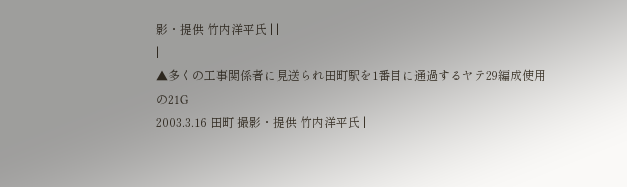影・提供 竹内洋平氏 | |
|
▲多くの工事関係者に見送られ田町駅を1番目に通過するヤテ29編成使用の21G
2003.3.16 田町 撮影・提供 竹内洋平氏 |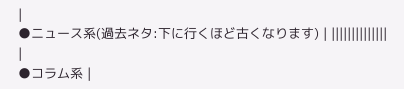|
●ニュース系(過去ネタ:下に行くほど古くなります) | ||||||||||||||
|
●コラム系 |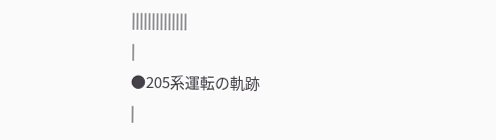||||||||||||||
|
●205系運転の軌跡
|